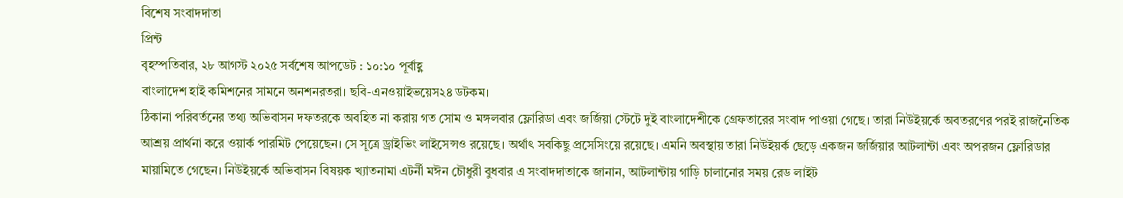বিশেষ সংবাদদাতা
প্রিন্ট
বৃহস্পতিবার, ২৮ আগস্ট ২০২৫ সর্বশেষ আপডেট : ১০:১০ পূর্বাহ্ণ
বাংলাদেশ হাই কমিশনের সামনে অনশনরতরা। ছবি-এনওয়াইভয়েস২৪ ডটকম।
ঠিকানা পরিবর্তনের তথ্য অভিবাসন দফতরকে অবহিত না করায় গত সোম ও মঙ্গলবার ফ্লোরিডা এবং জর্জিয়া স্টেটে দুই বাংলাদেশীকে গ্রেফতারের সংবাদ পাওয়া গেছে। তারা নিউইয়র্কে অবতরণের পরই রাজনৈতিক আশ্রয় প্রার্থনা করে ওয়ার্ক পারমিট পেয়েছেন। সে সূত্রে ড্রাইভিং লাইসেন্সও রয়েছে। অর্থাৎ সবকিছু প্রসেসিংয়ে রয়েছে। এমনি অবস্থায় তারা নিউইয়র্ক ছেড়ে একজন জর্জিয়ার আটলান্টা এবং অপরজন ফ্লোরিডার মায়ামিতে গেছেন। নিউইয়র্কে অভিবাসন বিষয়ক খ্যাতনামা এটর্নী মঈন চৌধুরী বুধবার এ সংবাদদাতাকে জানান, আটলান্টায় গাড়ি চালানোর সময় রেড লাইট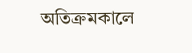অতিক্রমকালে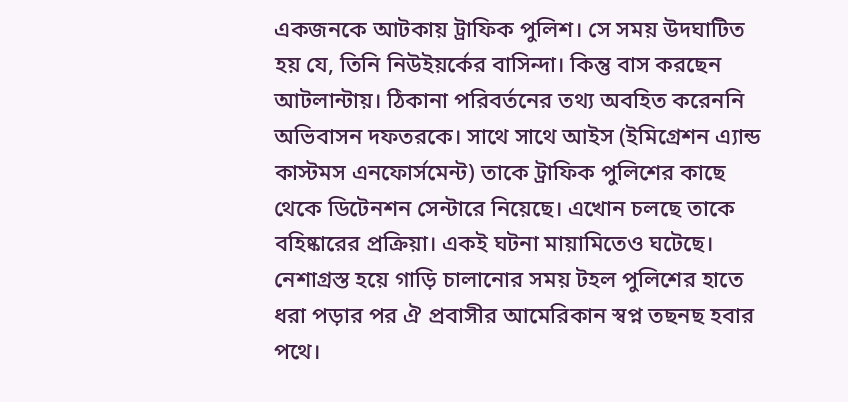একজনকে আটকায় ট্রাফিক পুলিশ। সে সময় উদঘাটিত হয় যে, তিনি নিউইয়র্কের বাসিন্দা। কিন্তু বাস করছেন আটলান্টায়। ঠিকানা পরিবর্তনের তথ্য অবহিত করেননি অভিবাসন দফতরকে। সাথে সাথে আইস (ইমিগ্রেশন এ্যান্ড কাস্টমস এনফোর্সমেন্ট) তাকে ট্রাফিক পুলিশের কাছে থেকে ডিটেনশন সেন্টারে নিয়েছে। এখোন চলছে তাকে বহিষ্কারের প্রক্রিয়া। একই ঘটনা মায়ামিতেও ঘটেছে। নেশাগ্রস্ত হয়ে গাড়ি চালানোর সময় টহল পুলিশের হাতে ধরা পড়ার পর ঐ প্রবাসীর আমেরিকান স্বপ্ন তছনছ হবার পথে।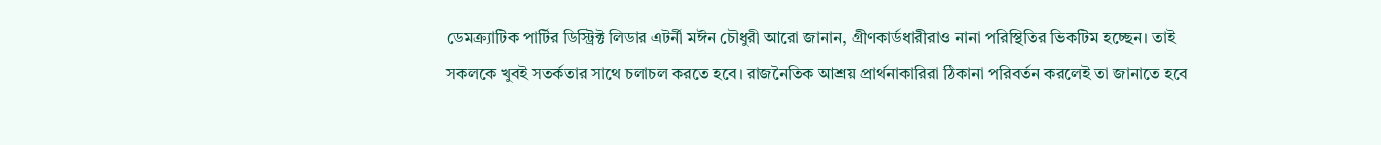ডেমক্র্যাটিক পার্টির ডিস্ট্রিক্ট লিডার এটর্নী মঈন চৌধুরী আরো জানান, গ্রীণকার্ডধারীরাও নানা পরিস্থিতির ভিকটিম হচ্ছেন। তাই সকলকে খুবই সতর্কতার সাথে চলাচল করতে হবে। রাজনৈতিক আশ্রয় প্রার্থনাকারিরা ঠিকানা পরিবর্তন করলেই তা জানাতে হবে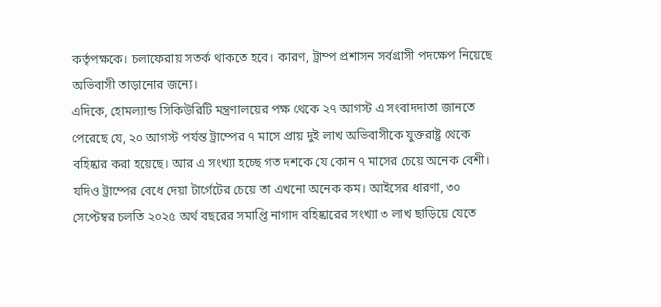কর্তৃপক্ষকে। চলাফেরায় সতর্ক থাকতে হবে। কারণ, ট্রাম্প প্রশাসন সর্বগ্রাসী পদক্ষেপ নিয়েছে অভিবাসী তাড়ানোর জন্যে।
এদিকে, হোমল্যান্ড সিকিউরিটি মন্ত্রণালয়ের পক্ষ থেকে ২৭ আগস্ট এ সংবাদদাতা জানতে পেরেছে যে, ২০ আগস্ট পর্যন্ত ট্রাম্পের ৭ মাসে প্রায় দুই লাখ অভিবাসীকে যুক্তরাষ্ট্র থেকে বহিষ্কার করা হয়েছে। আর এ সংখ্যা হচ্ছে গত দশকে যে কোন ৭ মাসের চেয়ে অনেক বেশী। যদিও ট্রাম্পের বেধে দেয়া টার্গেটের চেয়ে তা এখনো অনেক কম। আইসের ধারণা, ৩০ সেপ্টেম্বর চলতি ২০২৫ অর্থ বছরের সমাপ্তি নাগাদ বহিষ্কারের সংখ্যা ৩ লাখ ছাড়িয়ে যেতে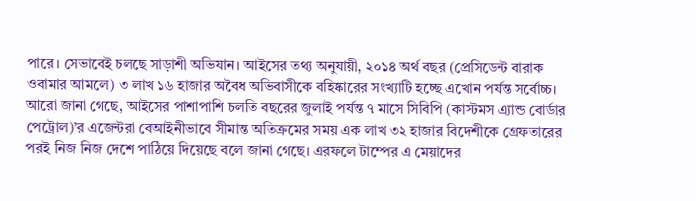পারে। সেভাবেই চলছে সাড়াশী অভিযান। আইসের তথ্য অনুযায়ী, ২০১৪ অর্থ বছর (প্রেসিডেন্ট বারাক ওবামার আমলে) ৩ লাখ ১৬ হাজার অবৈধ অভিবাসীকে বহিষ্কারের সংখ্যাটি হচ্ছে এখোন পর্যন্ত সর্বোচ্চ। আরো জানা গেছে, আইসের পাশাপাশি চলতি বছরের জুলাই পর্যন্ত ৭ মাসে সিবিপি (কাস্টমস এ্যান্ড বোর্ডার পেট্রোল)’র এজেন্টরা বেআইনীভাবে সীমান্ত অতিক্রমের সময় এক লাখ ৩২ হাজার বিদেশীকে গ্রেফতারের পরই নিজ নিজ দেশে পাঠিয়ে দিয়েছে বলে জানা গেছে। এরফলে টাম্পের এ মেয়াদের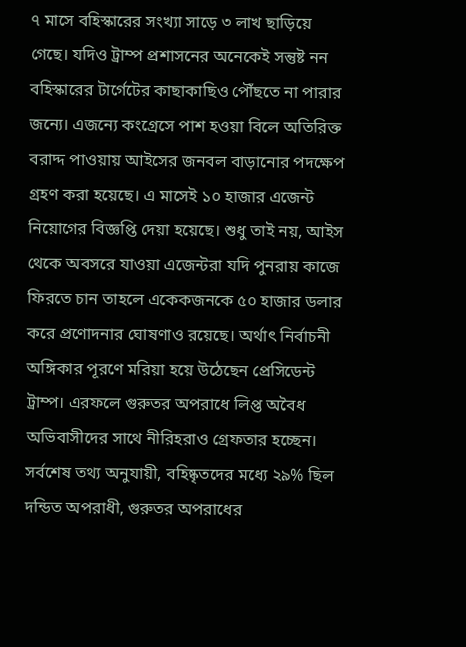৭ মাসে বহিস্কারের সংখ্যা সাড়ে ৩ লাখ ছাড়িয়ে গেছে। যদিও ট্রাম্প প্রশাসনের অনেকেই সন্তুষ্ট নন বহিস্কারের টার্গেটের কাছাকাছিও পৌঁছতে না পারার জন্যে। এজন্যে কংগ্রেসে পাশ হওয়া বিলে অতিরিক্ত বরাদ্দ পাওয়ায় আইসের জনবল বাড়ানোর পদক্ষেপ গ্রহণ করা হয়েছে। এ মাসেই ১০ হাজার এজেন্ট নিয়োগের বিজ্ঞপ্তি দেয়া হয়েছে। শুধু তাই নয়, আইস থেকে অবসরে যাওয়া এজেন্টরা যদি পুনরায় কাজে ফিরতে চান তাহলে একেকজনকে ৫০ হাজার ডলার করে প্রণোদনার ঘোষণাও রয়েছে। অর্থাৎ নির্বাচনী অঙ্গিকার পূরণে মরিয়া হয়ে উঠেছেন প্রেসিডেন্ট ট্রাম্প। এরফলে গুরুতর অপরাধে লিপ্ত অবৈধ অভিবাসীদের সাথে নীরিহরাও গ্রেফতার হচ্ছেন। সর্বশেষ তথ্য অনুযায়ী, বহিষ্কৃতদের মধ্যে ২৯% ছিল দন্ডিত অপরাধী, গুরুতর অপরাধের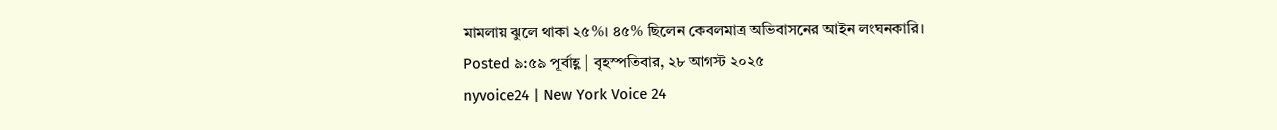মামলায় ঝুলে থাকা ২৫%। ৪৫% ছিলেন কেবলমাত্র অভিবাসনের আইন লংঘনকারি।
Posted ৯:৫৯ পূর্বাহ্ণ | বৃহস্পতিবার, ২৮ আগস্ট ২০২৫
nyvoice24 | New York Voice 24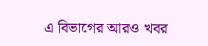এ বিভাগের আরও খবর